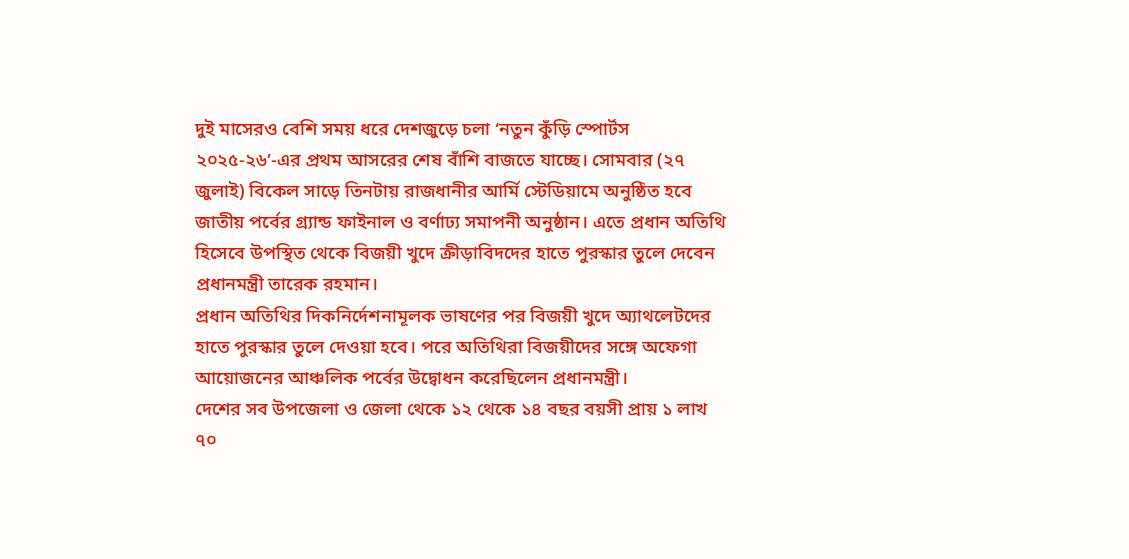দুই মাসেরও বেশি সময় ধরে দেশজুড়ে চলা ‘নতুন কুঁড়ি স্পোর্টস ২০২৫-২৬’-এর প্রথম আসরের শেষ বাঁশি বাজতে যাচ্ছে। সোমবার (২৭ জুলাই) বিকেল সাড়ে তিনটায় রাজধানীর আর্মি স্টেডিয়ামে অনুষ্ঠিত হবে জাতীয় পর্বের গ্র্যান্ড ফাইনাল ও বর্ণাঢ্য সমাপনী অনুষ্ঠান। এতে প্রধান অতিথি হিসেবে উপস্থিত থেকে বিজয়ী খুদে ক্রীড়াবিদদের হাতে পুরস্কার তুলে দেবেন প্রধানমন্ত্রী তারেক রহমান।
প্রধান অতিথির দিকনির্দেশনামূলক ভাষণের পর বিজয়ী খুদে অ্যাথলেটদের হাতে পুরস্কার তুলে দেওয়া হবে। পরে অতিথিরা বিজয়ীদের সঙ্গে অফেগা আয়োজনের আঞ্চলিক পর্বের উদ্বোধন করেছিলেন প্রধানমন্ত্রী।
দেশের সব উপজেলা ও জেলা থেকে ১২ থেকে ১৪ বছর বয়সী প্রায় ১ লাখ ৭০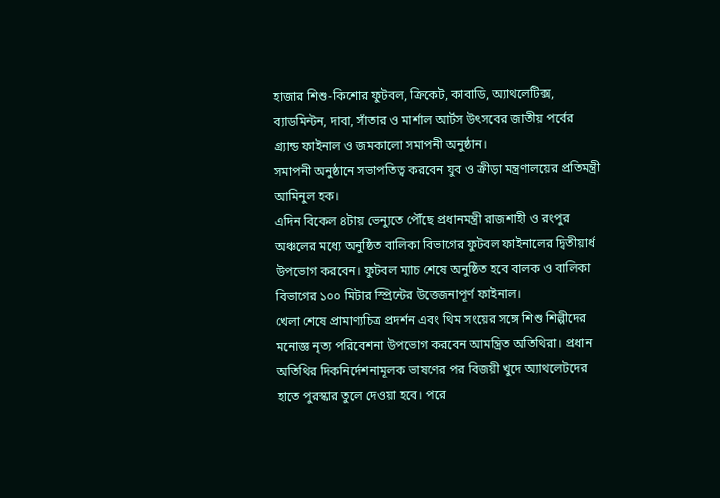হাজার শিশু-কিশোর ফুটবল, ক্রিকেট, কাবাডি, অ্যাথলেটিক্স, ব্যাডমিন্টন, দাবা, সাঁতার ও মার্শাল আর্টস উৎসবের জাতীয় পর্বের গ্র্যান্ড ফাইনাল ও জমকালো সমাপনী অনুষ্ঠান।
সমাপনী অনুষ্ঠানে সভাপতিত্ব করবেন যুব ও ক্রীড়া মন্ত্রণালয়ের প্রতিমন্ত্রী আমিনুল হক।
এদিন বিকেল ৪টায় ভেন্যুতে পৌঁছে প্রধানমন্ত্রী রাজশাহী ও রংপুর অঞ্চলের মধ্যে অনুষ্ঠিত বালিকা বিভাগের ফুটবল ফাইনালের দ্বিতীয়ার্ধ উপভোগ করবেন। ফুটবল ম্যাচ শেষে অনুষ্ঠিত হবে বালক ও বালিকা বিভাগের ১০০ মিটার স্প্রিন্টের উত্তেজনাপূর্ণ ফাইনাল।
খেলা শেষে প্রামাণ্যচিত্র প্রদর্শন এবং থিম সংয়ের সঙ্গে শিশু শিল্পীদের মনোজ্ঞ নৃত্য পরিবেশনা উপভোগ করবেন আমন্ত্রিত অতিথিরা। প্রধান অতিথির দিকনির্দেশনামূলক ভাষণের পর বিজয়ী খুদে অ্যাথলেটদের হাতে পুরস্কার তুলে দেওয়া হবে। পরে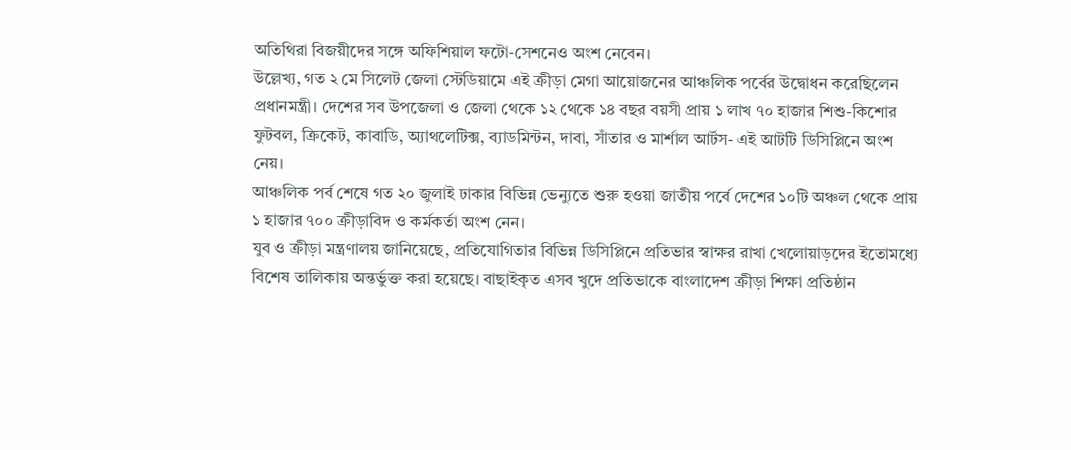অতিথিরা বিজয়ীদের সঙ্গে অফিশিয়াল ফটো-সেশনেও অংশ নেবেন।
উল্লেখ্য, গত ২ মে সিলেট জেলা স্টেডিয়ামে এই ক্রীড়া মেগা আয়োজনের আঞ্চলিক পর্বের উদ্বোধন করেছিলেন প্রধানমন্ত্রী। দেশের সব উপজেলা ও জেলা থেকে ১২ থেকে ১৪ বছর বয়সী প্রায় ১ লাখ ৭০ হাজার শিশু-কিশোর ফুটবল, ক্রিকেট, কাবাডি, অ্যাথলেটিক্স, ব্যাডমিন্টন, দাবা, সাঁতার ও মার্শাল আর্টস- এই আটটি ডিসিপ্লিনে অংশ নেয়।
আঞ্চলিক পর্ব শেষে গত ২০ জুলাই ঢাকার বিভিন্ন ভেন্যুতে শুরু হওয়া জাতীয় পর্বে দেশের ১০টি অঞ্চল থেকে প্রায় ১ হাজার ৭০০ ক্রীড়াবিদ ও কর্মকর্তা অংশ নেন।
যুব ও ক্রীড়া মন্ত্রণালয় জানিয়েছে, প্রতিযোগিতার বিভিন্ন ডিসিপ্লিনে প্রতিভার স্বাক্ষর রাখা খেলোয়াড়দের ইতোমধ্যে বিশেষ তালিকায় অন্তর্ভুক্ত করা হয়েছে। বাছাইকৃত এসব খুদে প্রতিভাকে বাংলাদেশ ক্রীড়া শিক্ষা প্রতিষ্ঠান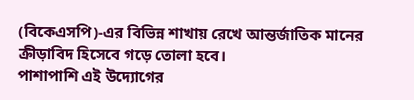(বিকেএসপি)-এর বিভিন্ন শাখায় রেখে আন্তর্জাতিক মানের ক্রীড়াবিদ হিসেবে গড়ে তোলা হবে।
পাশাপাশি এই উদ্যোগের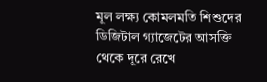মূল লক্ষ্য কোমলমতি শিশুদের ডিজিটাল গ্যাজেটের আসক্তি থেকে দূরে রেখে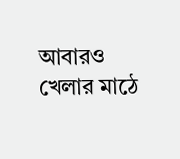আবারও খেলার মাঠে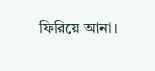ফিরিয়ে আনা।